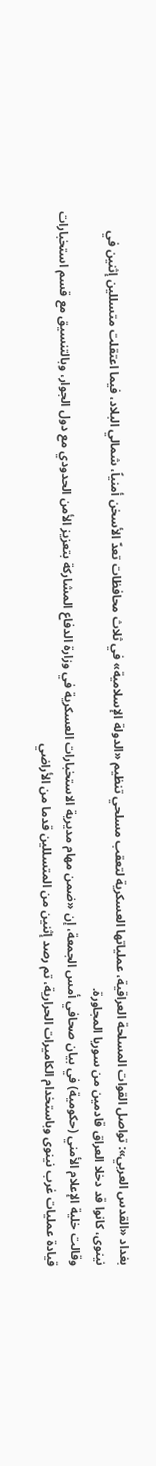بغداد «القدس العربي»: تواصل القوات المسلحة العراقية، عملياتها العسكرية لتعقب مسلحي تنظيم «الدولة الإسلامية» في ثلاث محافظات تعدّ الأسخن أمنياً، شمالي البلاد، فيما اعتقلت متسللين إثنين في نينوى، كانوا قد دخلا العراق قادمين من سوريا المجاورة.
وقالت خلية الإعلام الأمني (حكومية) في بيان صحافي أمس الجمعة، إن «ضمن مهام مديرية الاستخبارات العسكرية في وزارة الدفاع المشاركة بتعزيز الأمن الحدودي مع دول الجوار، وبالتنسيق مع قسم استخبارات قيادة عمليات غرب نينوى وباستخدام الكاميرات الحرارية، تم رصد إثنين من المتسللين قدما من الأراضي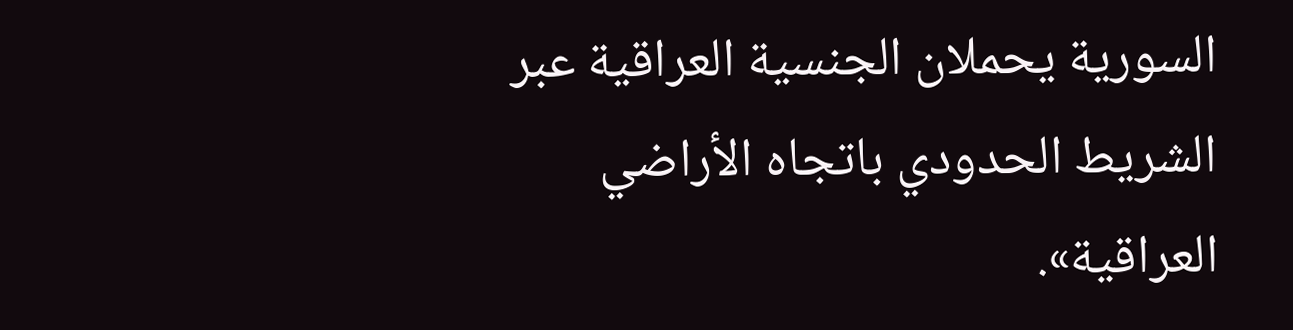السورية يحملان الجنسية العراقية عبر الشريط الحدودي باتجاه الأراضي العراقية».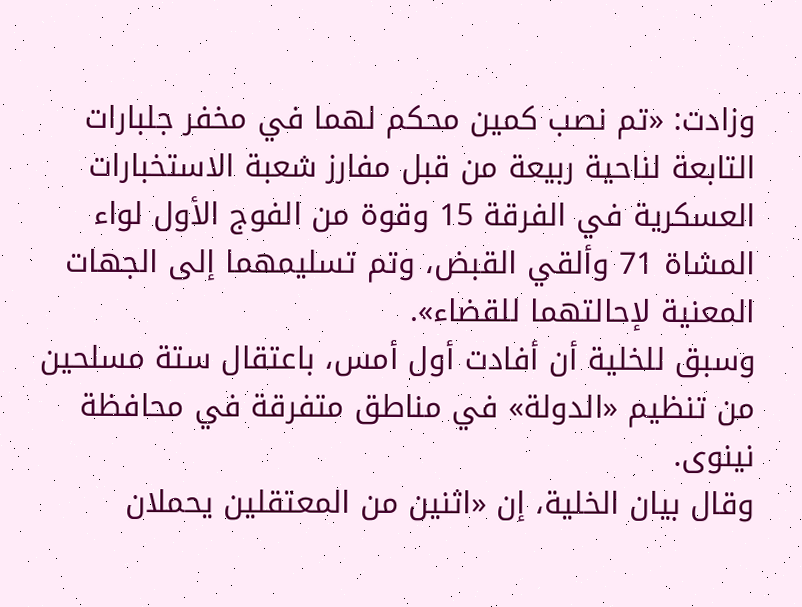وزادت: «تم نصب كمين محكم لهما في مخفر جلبارات التابعة لناحية ربيعة من قبل مفارز شعبة الاستخبارات العسكرية في الفرقة 15 وقوة من الفوج الأول لواء المشاة 71 وألقي القبض، وتم تسليمهما إلى الجهات المعنية لإحالتهما للقضاء».
وسبق للخلية أن أفادت أول أمس، باعتقال ستة مسلحين من تنظيم «الدولة» في مناطق متفرقة في محافظة نينوى.
وقال بيان الخلية، إن «اثنين من المعتقلين يحملان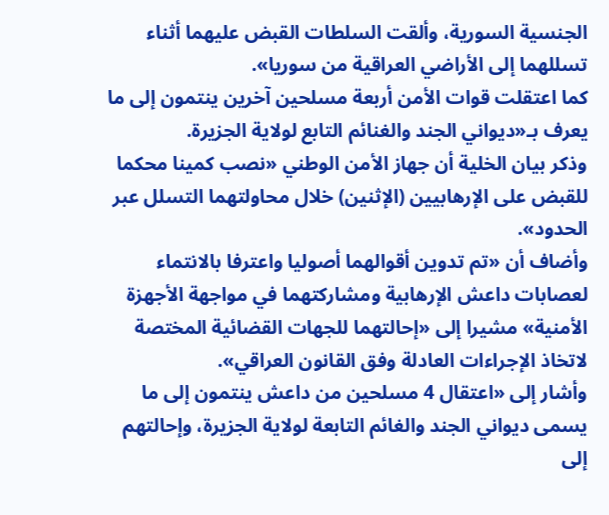الجنسية السورية، وألقت السلطات القبض عليهما أثناء تسللهما إلى الأراضي العراقية من سوريا».
كما اعتقلت قوات الأمن أربعة مسلحين آخرين ينتمون إلى ما يعرف بـ«ديواني الجند والغنائم التابع لولاية الجزيرة.
وذكر بيان الخلية أن جهاز الأمن الوطني «نصب كمينا محكما للقبض على الإرهابيين (الإثنين) خلال محاولتهما التسلل عبر الحدود».
وأضاف أن «تم تدوين أقوالهما أصوليا واعترفا بالانتماء لعصابات داعش الإرهابية ومشاركتهما في مواجهة الأجهزة الأمنية» مشيرا إلى «إحالتهما للجهات القضائية المختصة لاتخاذ الإجراءات العادلة وفق القانون العراقي».
وأشار إلى «اعتقال 4 مسلحين من داعش ينتمون إلى ما يسمى ديواني الجند والغائم التابعة لولاية الجزيرة، وإحالتهم إلى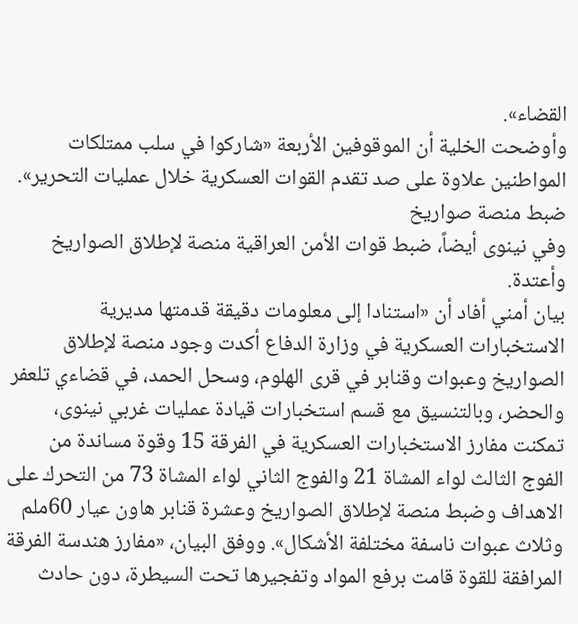القضاء».
وأوضحت الخلية أن الموقوفين الأربعة «شاركوا في سلب ممتلكات المواطنين علاوة على صد تقدم القوات العسكرية خلال عمليات التحرير».
ضبط منصة صواريخ
وفي نينوى أيضاً، ضبط قوات الأمن العراقية منصة لإطلاق الصواريخ وأعتدة.
بيان أمني أفاد أن «استنادا إلى معلومات دقيقة قدمتها مديرية الاستخبارات العسكرية في وزارة الدفاع أكدت وجود منصة لإطلاق الصواريخ وعبوات وقنابر في قرى الهلوم، وسحل الحمد، في قضاءي تلعفر والحضر، وبالتنسيق مع قسم استخبارات قيادة عمليات غربي نينوى، تمكنت مفارز الاستخبارات العسكرية في الفرقة 15 وقوة مساندة من الفوج الثالث لواء المشاة 21 والفوج الثاني لواء المشاة 73 من التحرك على الاهداف وضبط منصة لإطلاق الصواريخ وعشرة قنابر هاون عيار 60ملم وثلاث عبوات ناسفة مختلفة الأشكال». ووفق البيان، «مفارز هندسة الفرقة المرافقة للقوة قامت برفع المواد وتفجيرها تحت السيطرة، دون حادث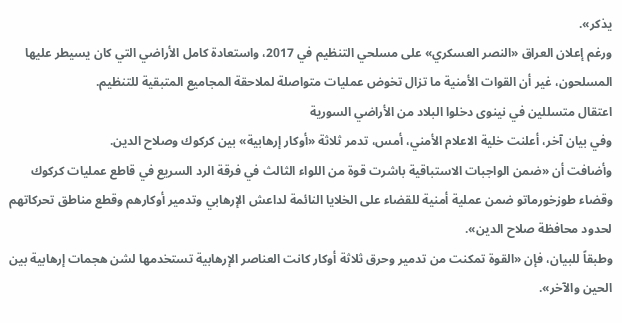يذكر».
ورغم إعلان العراق «النصر العسكري» على مسلحي التنظيم في 2017، واستعادة كامل الأراضي التي كان يسيطر عليها المسلحون، غير أن القوات الأمنية ما تزال تخوض عمليات متواصلة لملاحقة المجاميع المتبقية للتنظيم.
اعتقال متسللين في نينوى دخلوا البلاد من الأراضي السورية
وفي بيان آخر، أعلنت خلية الاعلام الأمني، أمس، تدمر ثلاثة «أوكار إرهابية» بين كركوك وصلاح الدين.
وأضافت أن «ضمن الواجبات الاستباقية باشرت قوة من اللواء الثالث في فرقة الرد السريع في قاطع عمليات كركوك وقضاء طوزخورماتو ضمن عملية أمنية للقضاء على الخلايا النائمة لداعش الإرهابي وتدمير أوكارهم وقطع مناطق تحركاتهم لحدود محافظة صلاح الدين».
وطبقاً للبيان، فإن «القوة تمكنت من تدمير وحرق ثلاثة أوكار كانت العناصر الإرهابية تستخدمها لشن هجمات إرهابية بين الحين والآخر».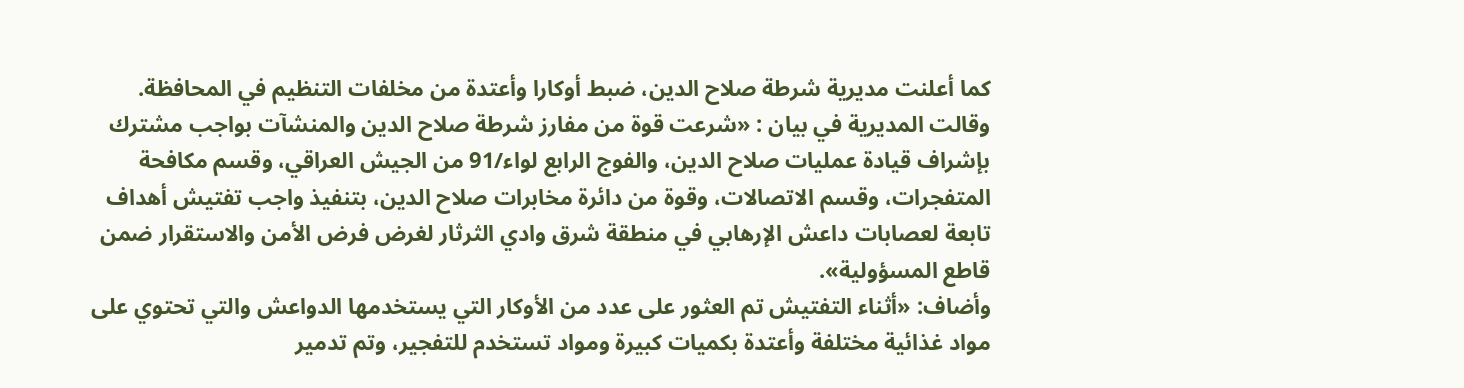كما أعلنت مديرية شرطة صلاح الدين، ضبط أوكارا وأعتدة من مخلفات التنظيم في المحافظة.
وقالت المديرية في بيان : «شرعت قوة من مفارز شرطة صلاح الدين والمنشآت بواجب مشترك بإشراف قيادة عمليات صلاح الدين، والفوج الرابع لواء/91 من الجيش العراقي، وقسم مكافحة المتفجرات، وقسم الاتصالات، وقوة من دائرة مخابرات صلاح الدين، بتنفيذ واجب تفتيش أهداف تابعة لعصابات داعش الإرهابي في منطقة شرق وادي الثرثار لغرض فرض الأمن والاستقرار ضمن قاطع المسؤولية».
وأضاف: «أثناء التفتيش تم العثور على عدد من الأوكار التي يستخدمها الدواعش والتي تحتوي على مواد غذائية مختلفة وأعتدة بكميات كبيرة ومواد تستخدم للتفجير، وتم تدمير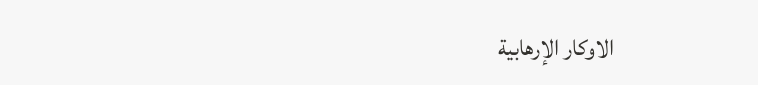الاوكار الإرهابية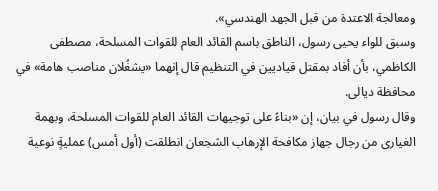ومعالجة الاعتدة من قبل الجهد الهندسي».
وسبق للواء يحيى رسول، الناطق باسم القائد العام للقوات المسلحة، مصطفى الكاظمي، بأن أفاد بمقتل قياديين في التنظيم قال إنهما «يشغُلان مناصب هامة» في محافظة ديالى.
وقال رسول في بيان، إن «بناءً على توجيهات القائد العام للقوات المسلحة، وبهمة الغيارى من رجال جهاز مكافحة الإرهاب الشجعان انطلقت (أول أمس) عمليةٍ نوعية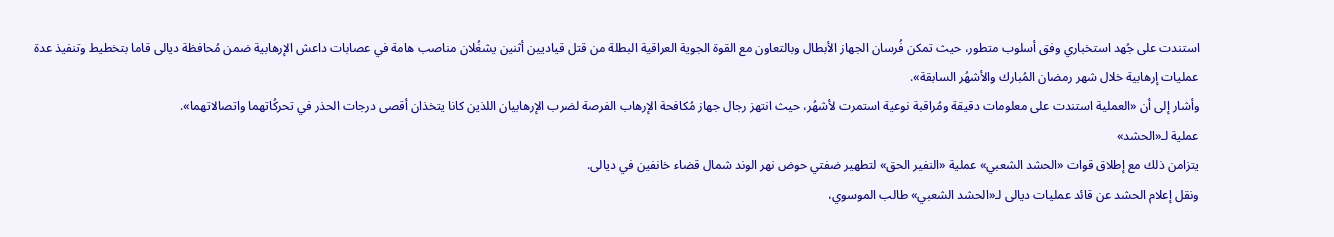استندت على جُهد استخباري وفق أسلوب متطور، حيث تمكن فُرسان الجهاز الأبطال وبالتعاون مع القوة الجوية العراقية البطلة من قتل قياديين أثنين يشغُلان مناصب هامة في عصابات داعش الإرهابية ضمن مُحافظة ديالى قاما بتخطيط وتنفيذ عدة عمليات إرهابية خلال شهر رمضان المُبارك والأشهُر السابقة».
وأشار إلى أن «العملية استندت على معلومات دقيقة ومُراقبة نوعية استمرت لأشهُر، حيث انتهز رجال جهاز مُكافحة الإرهاب الفرصة لضرب الإرهابيان اللذين كانا يتخذان أقصى درجات الحذر في تحركُاتهما واتصالاتهما».
عملية لـ«الحشد»
يتزامن ذلك مع إطلاق قوات «الحشد الشعبي» عملية «النفير الحق» لتطهير ضفتي حوض نهر الوند شمال قضاء خانفين في ديالى.
ونقل إعلام الحشد عن قائد عمليات ديالى لـ«الحشد الشعبي» طالب الموسوي،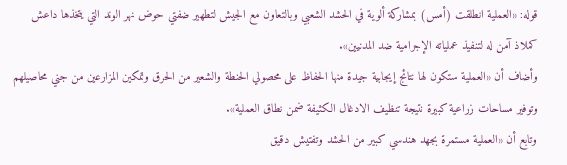قوله: «العملية انطلقت (أمس) بمشاركة ألوية في الحشد الشعبي وبالتعاون مع الجيش لتطهير ضفتي حوض نهر الوند التي يتخذها داعش كملاذ آمن له لتنفيذ عملياته الإجرامية ضد المدنيين».
وأضاف أن «العملية ستكون لها نتائج إيجابية جيدة منها الحفاظ على محصولي الحنطة والشعير من الحرق وتمكين المزارعين من جني محاصيلهم وتوفير مساحات زراعية كبيرة نتيجة تنظيف الادغال الكثيفة ضمن نطاق العملية».
وتابع أن «العملية مستمرة بجهد هندسي كبير من الحشد وتفتيش دقيق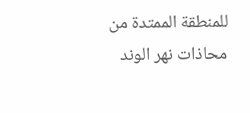للمنطقة الممتدة من محاذات نهر الوند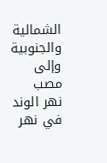الشمالية والجنوبية وإلى مصب نهر الوند في نهر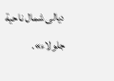ديالى شمال ناحية جلولاء».